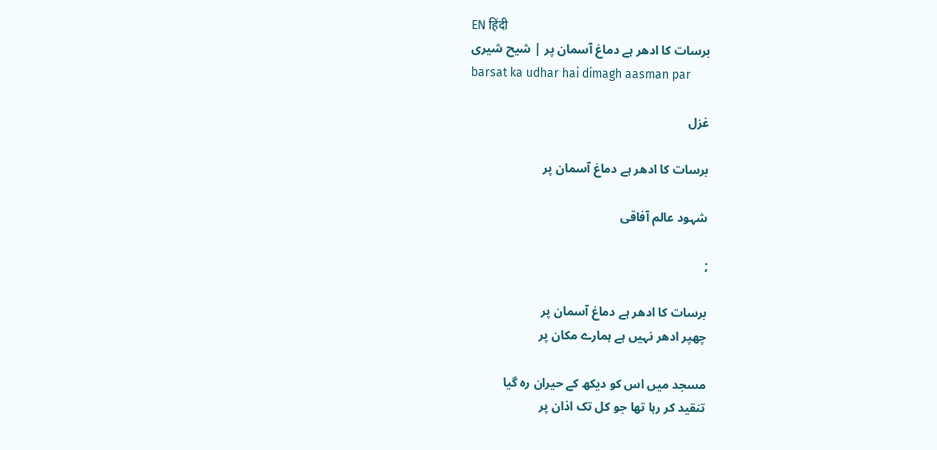EN हिंदी
برسات کا ادھر ہے دماغ آسمان پر | شیح شیری
barsat ka udhar hai dimagh aasman par

غزل

برسات کا ادھر ہے دماغ آسمان پر

شہود عالم آفاقی

;

برسات کا ادھر ہے دماغ آسمان پر
چھپر ادھر نہیں ہے ہمارے مکان پر

مسجد میں اس کو دیکھ کے حیران رہ گیا
تنقید کر رہا تھا جو کل تک اذان پر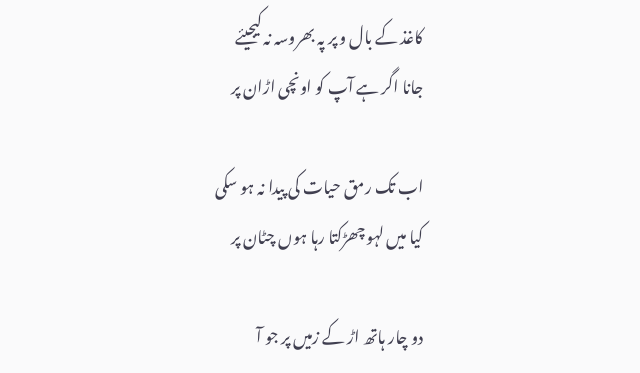کاغذ کے بال و پر پہ بھروسہ نہ کیجیئے
جانا اگر ہے آپ کو اونچی اڑان پر

اب تک رمق حیات کی پیدا نہ ہو سکی
کیا میں لہو چھڑکتا رہا ہوں چٹان پر

دو چار ہاتھ اڑ کے زمیں پر جو آ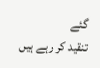گئے
تنقید کر رہے ہیں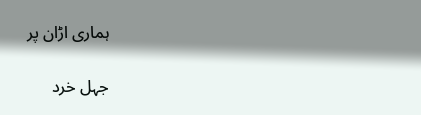ہماری اڑان پر

جہل خرد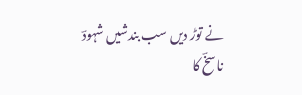نے توڑ دیں سب بندشیں شہودؔ
ناسخؔ کا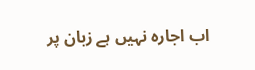اب اجارہ نہیں ہے زبان پر